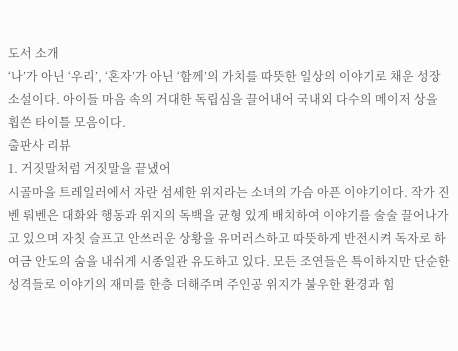도서 소개
‘나’가 아닌 ‘우리’, ‘혼자’가 아닌 ‘함께’의 가치를 따뜻한 일상의 이야기로 채운 성장 소설이다. 아이들 마음 속의 거대한 독립심을 끌어내어 국내외 다수의 메이저 상을 휩쓴 타이틀 모음이다.
출판사 리뷰
1. 거짓말처럼 거짓말을 끝냈어
시골마을 트레일러에서 자란 섬세한 위지라는 소녀의 가슴 아픈 이야기이다. 작가 진 벤 뤄벤은 대화와 행동과 위지의 독백을 균형 있게 배치하여 이야기를 술술 끌어나가고 있으며 자칫 슬프고 안쓰러운 상황을 유머러스하고 따뜻하게 반전시켜 독자로 하여금 안도의 숨을 내쉬게 시종일관 유도하고 있다. 모든 조연들은 특이하지만 단순한 성격들로 이야기의 재미를 한층 더해주며 주인공 위지가 불우한 환경과 힘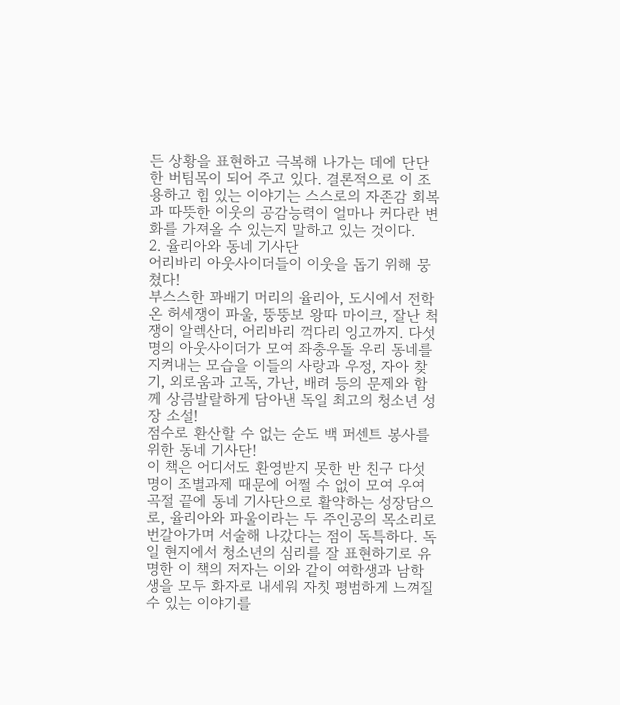든 상황을 표현하고 극복해 나가는 데에 단단한 버팀목이 되어 주고 있다. 결론적으로 이 조용하고 힘 있는 이야기는 스스로의 자존감 회복과 따뜻한 이웃의 공감능력이 얼마나 커다란 변화를 가져올 수 있는지 말하고 있는 것이다.
2. 율리아와 동네 기사단
어리바리 아웃사이더들이 이웃을 돕기 위해 뭉쳤다!
부스스한 꽈배기 머리의 율리아, 도시에서 전학 온 허세쟁이 파울, 뚱뚱보 왕따 마이크, 잘난 척쟁이 알렉산더, 어리바리 꺽다리 잉고까지. 다섯 명의 아웃사이더가 모여 좌충우돌 우리 동네를 지켜내는 모습을 이들의 사랑과 우정, 자아 찾기, 외로움과 고독, 가난, 배려 등의 문제와 함께 상큼발랄하게 담아낸 독일 최고의 청소년 성장 소설!
점수로 환산할 수 없는 순도 백 퍼센트 봉사를 위한 동네 기사단!
이 책은 어디서도 환영받지 못한 반 친구 다섯 명이 조별과제 때문에 어쩔 수 없이 모여 우여곡절 끝에 동네 기사단으로 활약하는 성장담으로, 율리아와 파울이라는 두 주인공의 목소리로 번갈아가며 서술해 나갔다는 점이 독특하다. 독일 현지에서 청소년의 심리를 잘 표현하기로 유명한 이 책의 저자는 이와 같이 여학생과 남학생을 모두 화자로 내세워 자칫 평범하게 느껴질 수 있는 이야기를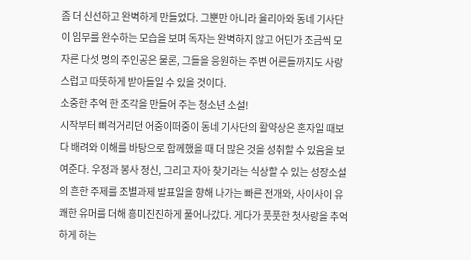좀 더 신선하고 완벽하게 만들었다. 그뿐만 아니라 율리아와 동네 기사단이 임무를 완수하는 모습을 보며 독자는 완벽하지 않고 어딘가 조금씩 모자른 다섯 명의 주인공은 물론, 그들을 응원하는 주변 어른들까지도 사랑스럽고 따뜻하게 받아들일 수 있을 것이다.
소중한 추억 한 조각을 만들어 주는 청소년 소설!
시작부터 삐걱거리던 어중이떠중이 동네 기사단의 활약상은 혼자일 때보다 배려와 이해를 바탕으로 함께했을 때 더 많은 것을 성취할 수 있음을 보여준다. 우정과 봉사 정신, 그리고 자아 찾기라는 식상할 수 있는 성장소설의 흔한 주제를 조별과제 발표일을 향해 나가는 빠른 전개와, 사이사이 유쾌한 유머를 더해 흥미진진하게 풀어나갔다. 게다가 풋풋한 첫사랑을 추억하게 하는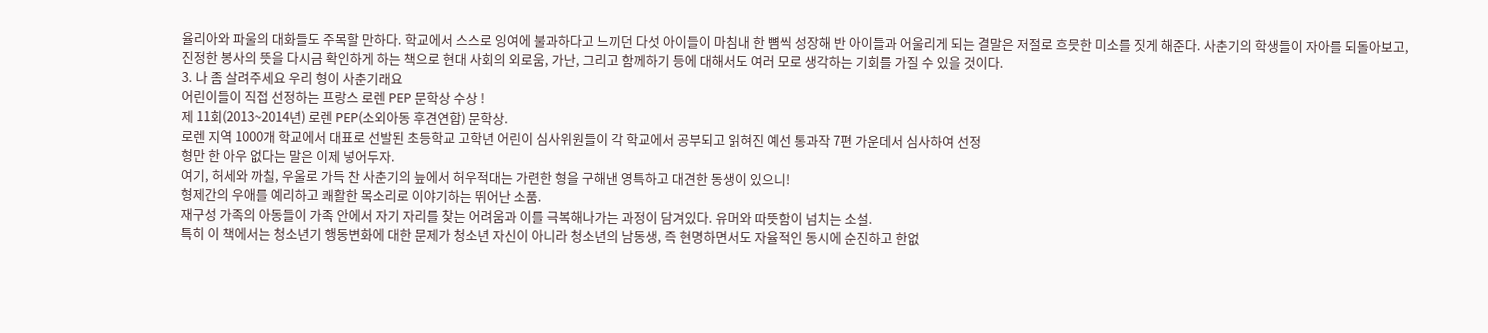율리아와 파울의 대화들도 주목할 만하다. 학교에서 스스로 잉여에 불과하다고 느끼던 다섯 아이들이 마침내 한 뼘씩 성장해 반 아이들과 어울리게 되는 결말은 저절로 흐믓한 미소를 짓게 해준다. 사춘기의 학생들이 자아를 되돌아보고, 진정한 봉사의 뜻을 다시금 확인하게 하는 책으로 현대 사회의 외로움, 가난, 그리고 함께하기 등에 대해서도 여러 모로 생각하는 기회를 가질 수 있을 것이다.
3. 나 좀 살려주세요 우리 형이 사춘기래요
어린이들이 직접 선정하는 프랑스 로렌 PEP 문학상 수상 !
제 11회(2013~2014년) 로렌 PEP(소외아동 후견연합) 문학상.
로렌 지역 1000개 학교에서 대표로 선발된 초등학교 고학년 어린이 심사위원들이 각 학교에서 공부되고 읽혀진 예선 통과작 7편 가운데서 심사하여 선정
형만 한 아우 없다는 말은 이제 넣어두자.
여기, 허세와 까칠, 우울로 가득 찬 사춘기의 늪에서 허우적대는 가련한 형을 구해낸 영특하고 대견한 동생이 있으니!
형제간의 우애를 예리하고 쾌활한 목소리로 이야기하는 뛰어난 소품.
재구성 가족의 아동들이 가족 안에서 자기 자리를 찾는 어려움과 이를 극복해나가는 과정이 담겨있다. 유머와 따뜻함이 넘치는 소설.
특히 이 책에서는 청소년기 행동변화에 대한 문제가 청소년 자신이 아니라 청소년의 남동생, 즉 현명하면서도 자율적인 동시에 순진하고 한없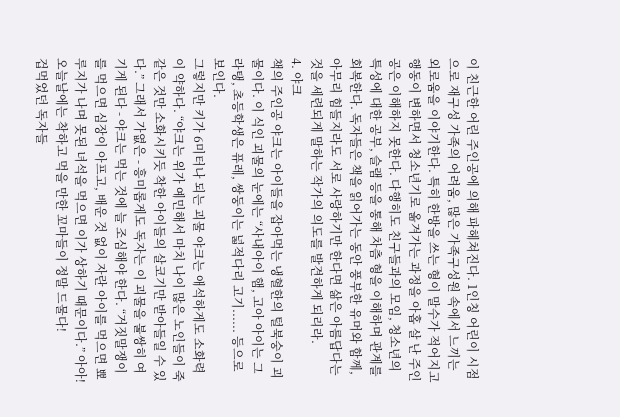이 친근한 어린 주인공에 의해 파헤쳐진다. 1인칭 어린이 시점으로 재구성 가족의 어려움, 많은 가족구성원 속에서 느끼는 외로움을 이야기한다. 특히 한방을 쓰는 형이 말수가 적어지고 행동이 변하면서 청소년기로 옮겨가는 과정을 아홉 살 난 주인공은 이해하지 못한다. 다행히도 친구들과의 모임, 청소년의 특성에 대한 공부, 슬램 등을 통해 차츰 형을 이해하며 관계를 회복한다. 독자들은 책을 읽어가는 동안 풍부한 유머와 함께, 아무리 힘들지라도 서로 사랑하기만 한다면 삶은 아름답다는 것을 세련되게 말하는 작가의 의도를 발견하게 되리라.
4. 야크
책의 주인공 야크는 아이들을 잡아먹는 냉혈한의 털북숭이 괴물이다. 이 식인 괴물의 눈에는 “사내아이 햄, 고아 아이는 그라탱, 초등학생은 퓨레, 쌍둥이는 넓적다리 고기...... 등으로 보인다.
그렇지만 키가 6미터나 되는 괴물 야크는 애석하게도 소화력이 약하다. “야크는 위가 예민해서 마치 나이 많은 노인들이 죽 같은 것만 소화시키듯 착한 아이들의 살코기만 받아들일 수 있다.” 그래서 가엾은 - 흥미롭게도 독자는 이 괴물을 불쌍히 여기게 된다 - 야크는 먹는 것에 늘 조심해야 한다. “거짓말쟁이를 먹으면 심장이 아프고, 배운 것 없이 자란 아이를 먹으면 뾰루지가 나며 못된 녀석을 먹으면 이가 상하기 때문이다.” 아아! 오늘날에는 착하고 먹을 만한 꼬마들이 정말 드물다!
겁먹었던 독자들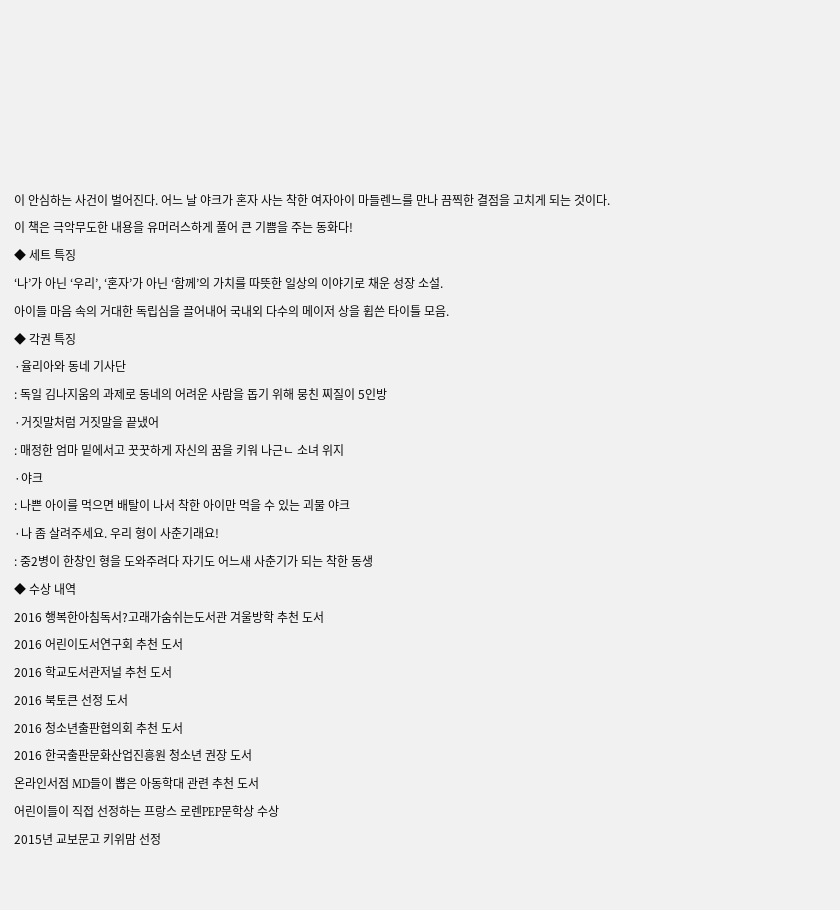이 안심하는 사건이 벌어진다. 어느 날 야크가 혼자 사는 착한 여자아이 마들렌느를 만나 끔찍한 결점을 고치게 되는 것이다.
이 책은 극악무도한 내용을 유머러스하게 풀어 큰 기쁨을 주는 동화다!
◆ 세트 특징
‘나’가 아닌 ‘우리’, ‘혼자’가 아닌 ‘함께’의 가치를 따뜻한 일상의 이야기로 채운 성장 소설.
아이들 마음 속의 거대한 독립심을 끌어내어 국내외 다수의 메이저 상을 휩쓴 타이틀 모음.
◆ 각권 특징
·율리아와 동네 기사단
: 독일 김나지움의 과제로 동네의 어려운 사람을 돕기 위해 뭉친 찌질이 5인방
·거짓말처럼 거짓말을 끝냈어
: 매정한 엄마 밑에서고 꿋꿋하게 자신의 꿈을 키워 나근ㄴ 소녀 위지
·야크
: 나쁜 아이를 먹으면 배탈이 나서 착한 아이만 먹을 수 있는 괴물 야크
·나 좀 살려주세요. 우리 형이 사춘기래요!
: 중2병이 한창인 형을 도와주려다 자기도 어느새 사춘기가 되는 착한 동생
◆ 수상 내역
2016 행복한아침독서?고래가숨쉬는도서관 겨울방학 추천 도서
2016 어린이도서연구회 추천 도서
2016 학교도서관저널 추천 도서
2016 북토큰 선정 도서
2016 청소년출판협의회 추천 도서
2016 한국출판문화산업진흥원 청소년 권장 도서
온라인서점 MD들이 뽑은 아동학대 관련 추천 도서
어린이들이 직접 선정하는 프랑스 로렌PEP문학상 수상
2015년 교보문고 키위맘 선정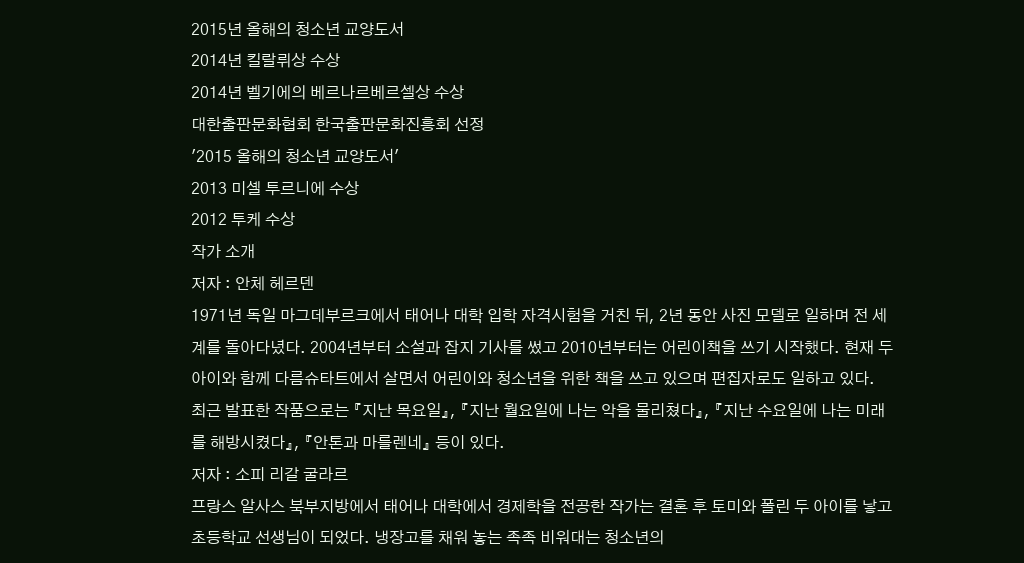2015년 올해의 청소년 교양도서
2014년 킬랄뤼상 수상
2014년 벨기에의 베르나르베르셀상 수상
대한출판문화협회 한국출판문화진흥회 선정
'2015 올해의 청소년 교양도서'
2013 미셸 투르니에 수상
2012 투케 수상
작가 소개
저자 : 안체 헤르덴
1971년 독일 마그데부르크에서 태어나 대학 입학 자격시험을 거친 뒤, 2년 동안 사진 모델로 일하며 전 세계를 돌아다녔다. 2004년부터 소설과 잡지 기사를 썼고 2010년부터는 어린이책을 쓰기 시작했다. 현재 두 아이와 함께 다름슈타트에서 살면서 어린이와 청소년을 위한 책을 쓰고 있으며 편집자로도 일하고 있다. 최근 발표한 작품으로는 『지난 목요일』, 『지난 월요일에 나는 악을 물리쳤다』, 『지난 수요일에 나는 미래를 해방시켰다』, 『안톤과 마를렌네』 등이 있다.
저자 : 소피 리갈 굴라르
프랑스 알사스 북부지방에서 태어나 대학에서 경제학을 전공한 작가는 결혼 후 토미와 폴린 두 아이를 낳고 초등학교 선생님이 되었다. 냉장고를 채워 놓는 족족 비워대는 청소년의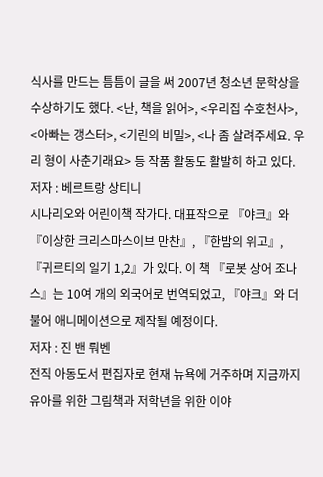식사를 만드는 틈틈이 글을 써 2007년 청소년 문학상을 수상하기도 했다. <난, 책을 읽어>, <우리집 수호천사>, <아빠는 갱스터>, <기린의 비밀>, <나 좀 살려주세요. 우리 형이 사춘기래요> 등 작품 활동도 활발히 하고 있다.
저자 : 베르트랑 상티니
시나리오와 어린이책 작가다. 대표작으로 『야크』와 『이상한 크리스마스이브 만찬』, 『한밤의 위고』, 『귀르티의 일기 1,2』가 있다. 이 책 『로봇 상어 조나스』는 10여 개의 외국어로 번역되었고, 『야크』와 더불어 애니메이션으로 제작될 예정이다.
저자 : 진 밴 뤄벤
전직 아동도서 편집자로 현재 뉴욕에 거주하며 지금까지 유아를 위한 그림책과 저학년을 위한 이야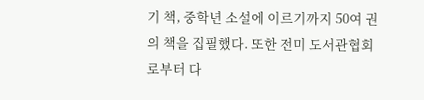기 책, 중학년 소설에 이르기까지 50여 권의 책을 집필했다. 또한 전미 도서관협회로부터 다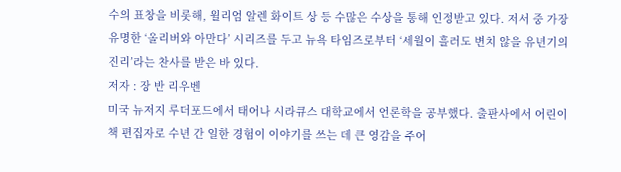수의 표창을 비롯해, 윌리엄 알렌 화이트 상 등 수많은 수상을 통해 인정받고 있다. 저서 중 가장 유명한 ‘올리버와 아만다’ 시리즈를 두고 뉴욕 타임즈로부터 ‘세월이 흘러도 변치 않을 유년기의 진리’라는 찬사를 받은 바 있다.
저자 : 장 반 리우벤
미국 뉴저지 루더포드에서 태어나 시라큐스 대학교에서 언론학을 공부했다. 출판사에서 어린이 책 편집자로 수년 간 일한 경험이 이야기를 쓰는 데 큰 영감을 주어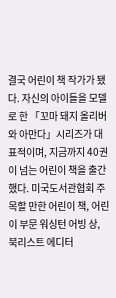결국 어린이 책 작가가 됐다. 자신의 아이들을 모델로 한 「꼬마 돼지 올리버와 아만다」시리즈가 대표적이며, 지금까지 40권이 넘는 어린이 책을 출간했다. 미국도서관협회 주목할 만한 어린이 책, 어린이 부문 워싱턴 어빙 상, 북리스트 에디터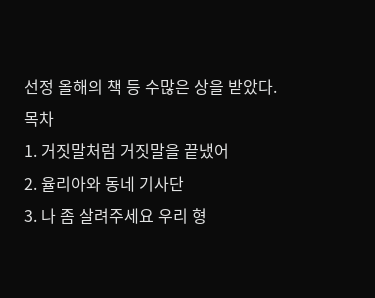선정 올해의 책 등 수많은 상을 받았다.
목차
1. 거짓말처럼 거짓말을 끝냈어
2. 율리아와 동네 기사단
3. 나 좀 살려주세요 우리 형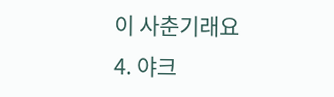이 사춘기래요
4. 야크